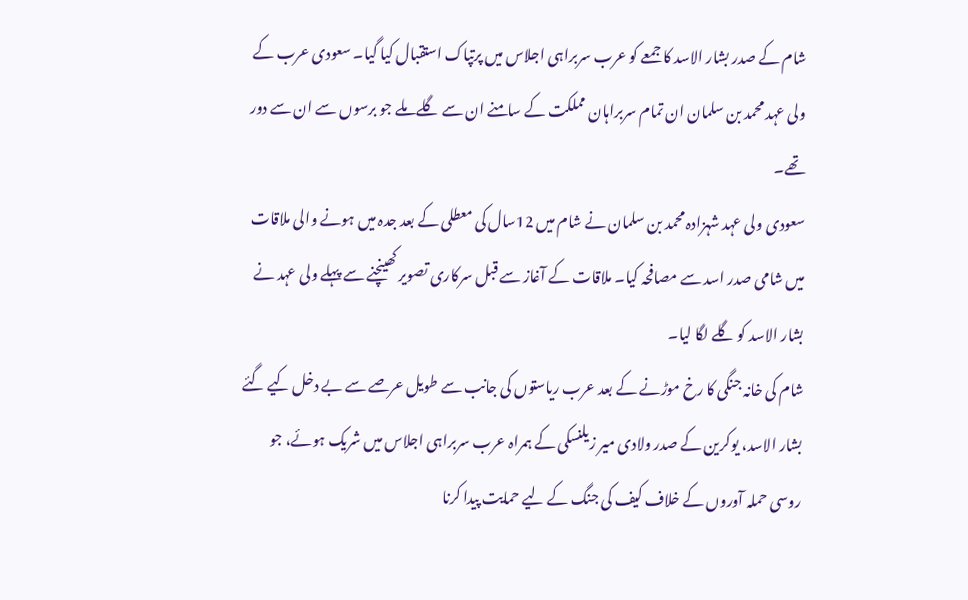شام کے صدر بشار الاسد کا جمعے کو عرب سربراہی اجلاس میں پرتپاک استقبال کیا گیا۔ سعودی عرب کے ولی عہد محمد بن سلمان ان تمام سربراہان مملکت کے سامنے ان سے گلے ملے جو برسوں سے ان سے دور تھے۔
سعودی ولی عہد شہزادہ محمد بن سلمان نے شام میں 12سال کی معطلی کے بعد جدہ میں ہونے والی ملاقات میں شامی صدر اسد سے مصافحہ کیا۔ ملاقات کے آغاز سے قبل سرکاری تصویر کھینچنے سے پہلے ولی عہد نے بشار الاسد کو گلے لگا لیا۔
شام کی خانہ جنگی کا رخ موڑنے کے بعد عرب ریاستوں کی جانب سے طویل عرصے سے بے دخل کیے گئے بشار الاسد، یوکرین کے صدر ولادی میر زیلنسکی کے ہمراہ عرب سربراہی اجلاس میں شریک ہوئے، جو روسی حملہ آوروں کے خلاف کیف کی جنگ کے لیے حمایت پیدا کرنا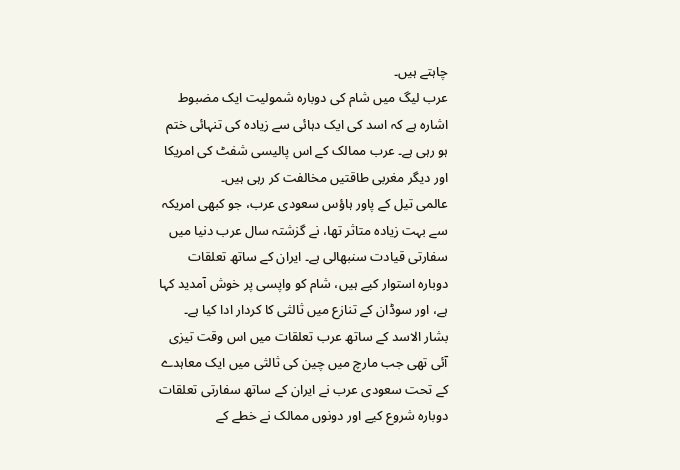چاہتے ہیں۔
عرب لیگ میں شام کی دوبارہ شمولیت ایک مضبوط اشارہ ہے کہ اسد کی ایک دہائی سے زیادہ کی تنہائی ختم ہو رہی ہے۔ عرب ممالک کے اس پالیسی شفٹ کی امریکا اور دیگر مغربی طاقتیں مخالفت کر رہی ہیں۔
عالمی تیل کے پاور ہاؤس سعودی عرب، جو کبھی امریکہ سے بہت زیادہ متاثر تھا، نے گزشتہ سال عرب دنیا میں سفارتی قیادت سنبھالی ہے۔ ایران کے ساتھ تعلقات دوبارہ استوار کیے ہیں، شام کو واپسی پر خوش آمدید کہا ہے، اور سوڈان کے تنازع میں ثالثی کا کردار ادا کیا ہے۔
بشار الاسد کے ساتھ عرب تعلقات میں اس وقت تیزی آئی تھی جب مارچ میں چین کی ثالثی میں ایک معاہدے کے تحت سعودی عرب نے ایران کے ساتھ سفارتی تعلقات دوبارہ شروع کیے اور دونوں ممالک نے خطے کے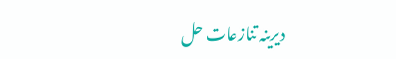دیرینہ تنازعات حل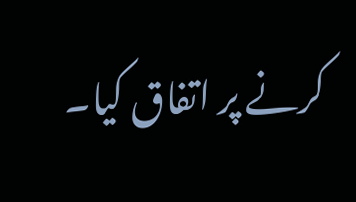کرنے پر اتفاق کیا۔